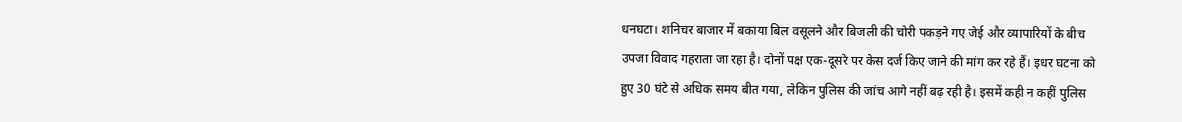धनघटा। शनिचर बाजार में बकाया बिल वसूलने और बिजली की चोरी पकड़ने गए जेई और व्यापारियों के बीच उपजा विवाद गहराता जा रहा है। दोनों पक्ष एक-दूसरे पर केस दर्ज किए जाने की मांग कर रहे हैं। इधर घटना को हुए 30 घंटे से अधिक समय बीत गया, लेकिन पुलिस की जांच आगे नहीं बढ़ रही है। इसमें कही न कहीं पुलिस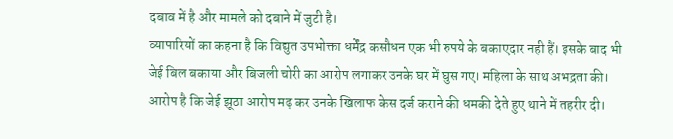दबाव में है और मामले को दबाने में जुटी है।
व्यापारियों का कहना है कि विद्युत उपभोक्ता धर्मेंद्र कसौधन एक भी रुपये के बकाएदार नही हैं। इसके बाद भी जेई बिल बकाया और बिजली चोरी का आरोप लगाकर उनके घर में घुस गए। महिला के साथ अभद्रता की। आरोप है कि जेई झूठा आरोप मढ़ कर उनके खिलाफ केस दर्ज कराने की धमकी देते हुए थाने में तहरीर दी।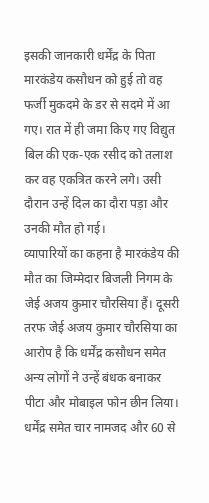इसकी जानकारी धर्मेंद्र के पिता मारकंडेय कसौधन को हुई तो वह फर्जी मुकदमे के डर से सदमे में आ गए। रात में ही जमा किए गए विद्युत बिल की एक-एक रसीद को तलाश कर वह एकत्रित करने लगे। उसी दौरान उन्हें दिल का दौरा पड़ा और उनकी मौत हो गई।
व्यापारियों का कहना है मारकंडेय की मौत का जिम्मेदार बिजली निगम के जेई अजय कुमार चौरसिया हैं। दूसरी तरफ जेई अजय कुमार चौरसिया का आरोप है कि धर्मेंद्र कसौधन समेत अन्य लोगों ने उन्हें बंधक बनाकर पीटा और मोबाइल फोन छीन लिया। धर्मेंद्र समेत चार नामजद और 60 से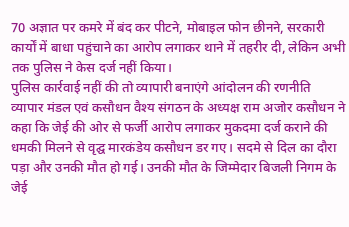70 अज्ञात पर कमरे में बंद कर पीटने, मोबाइल फोन छीनने, सरकारी कार्यों में बाधा पहुंचाने का आरोप लगाकर थाने में तहरीर दी, लेकिन अभी तक पुलिस ने केस दर्ज नहीं किया।
पुलिस कार्रवाई नहीं की तो व्यापारी बनाएंगे आंदोलन की रणनीति
व्यापार मंडल एवं कसौधन वैश्य संगठन के अध्यक्ष राम अजोर कसौधन ने कहा कि जेई की ओर से फर्जी आरोप लगाकर मुकदमा दर्ज कराने की धमकी मिलने से वृद्घ मारकंडेय कसौधन डर गए। सदमे से दिल का दौरा पड़ा और उनकी मौत हो गई। उनकी मौत के जिम्मेदार बिजली निगम के जेई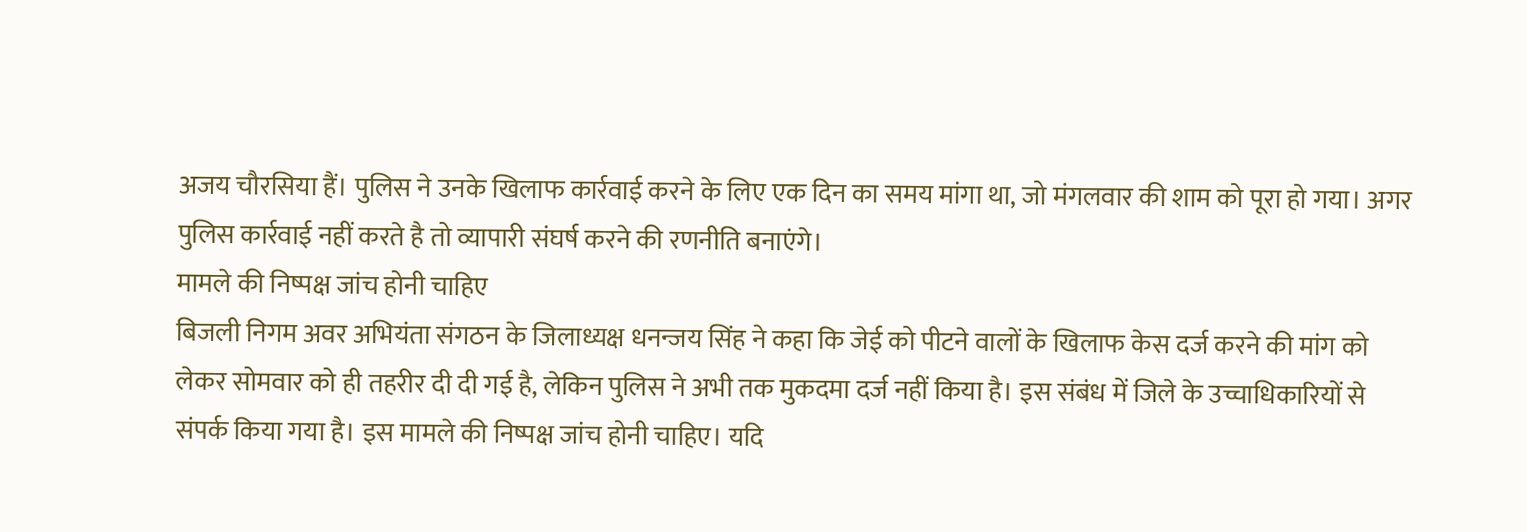अजय चौरसिया हैं। पुलिस ने उनके खिलाफ कार्रवाई करने के लिए एक दिन का समय मांगा था, जो मंगलवार की शाम को पूरा हो गया। अगर पुलिस कार्रवाई नहीं करते है तो व्यापारी संघर्ष करने की रणनीति बनाएंगे।
मामले की निष्पक्ष जांच होनी चाहिए
बिजली निगम अवर अभियंता संगठन के जिलाध्यक्ष धनन्जय सिंह ने कहा कि जेई को पीटने वालों के खिलाफ केस दर्ज करने की मांग को लेकर सोमवार को ही तहरीर दी दी गई है, लेकिन पुलिस ने अभी तक मुकदमा दर्ज नहीं किया है। इस संबंध में जिले के उच्चाधिकारियों से संपर्क किया गया है। इस मामले की निष्पक्ष जांच होनी चाहिए। यदि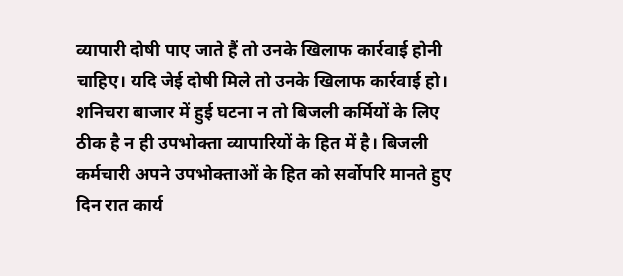व्यापारी दोषी पाए जाते हैं तो उनके खिलाफ कार्रवाई होनी चाहिए। यदि जेई दोषी मिले तो उनके खिलाफ कार्रवाई हो। शनिचरा बाजार में हुई घटना न तो बिजली कर्मियों के लिए ठीक है न ही उपभोक्ता व्यापारियों के हित में है। बिजली कर्मचारी अपने उपभोक्ताओं के हित को सर्वोपरि मानते हुए दिन रात कार्य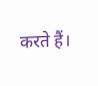करते हैं।